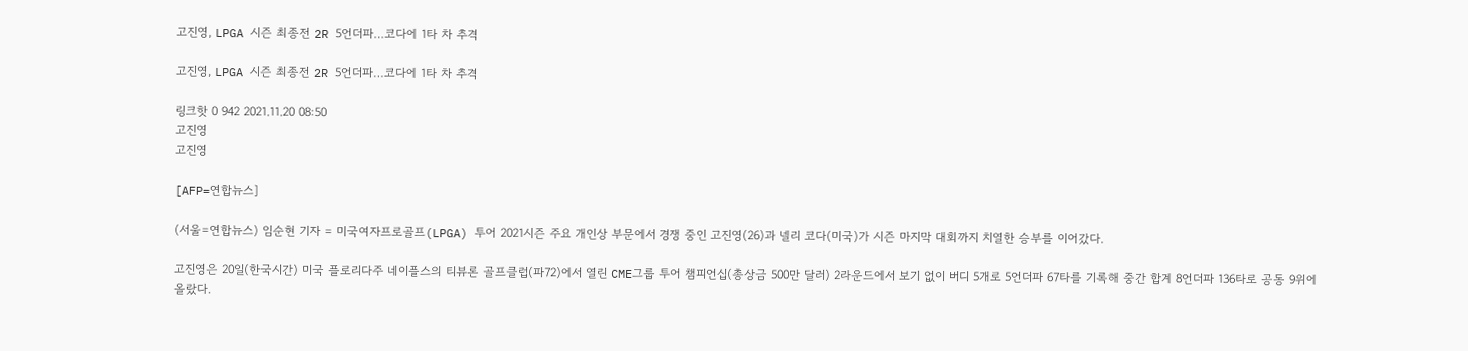고진영, LPGA 시즌 최종전 2R 5언더파…코다에 1타 차 추격

고진영, LPGA 시즌 최종전 2R 5언더파…코다에 1타 차 추격

링크핫 0 942 2021.11.20 08:50
고진영
고진영

[AFP=연합뉴스]

(서울=연합뉴스) 임순현 기자 = 미국여자프로골프(LPGA) 투어 2021시즌 주요 개인상 부문에서 경쟁 중인 고진영(26)과 넬리 코다(미국)가 시즌 마지막 대회까지 치열한 승부를 이어갔다.

고진영은 20일(한국시간) 미국 플로리다주 네이플스의 티뷰론 골프클럽(파72)에서 열린 CME그룹 투어 챔피언십(총상금 500만 달러) 2라운드에서 보기 없이 버디 5개로 5언더파 67타를 기록해 중간 합계 8언더파 136타로 공동 9위에 올랐다.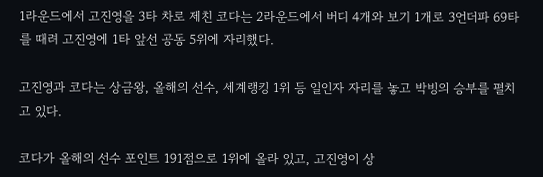1라운드에서 고진영을 3타 차로 제친 코다는 2라운드에서 버디 4개와 보기 1개로 3언더파 69타를 때려 고진영에 1타 앞선 공동 5위에 자리했다.

고진영과 코다는 상금왕, 올해의 선수, 세계랭킹 1위 등 일인자 자리를 놓고 박빙의 승부를 펼치고 있다.

코다가 올해의 선수 포인트 191점으로 1위에 올라 있고, 고진영이 상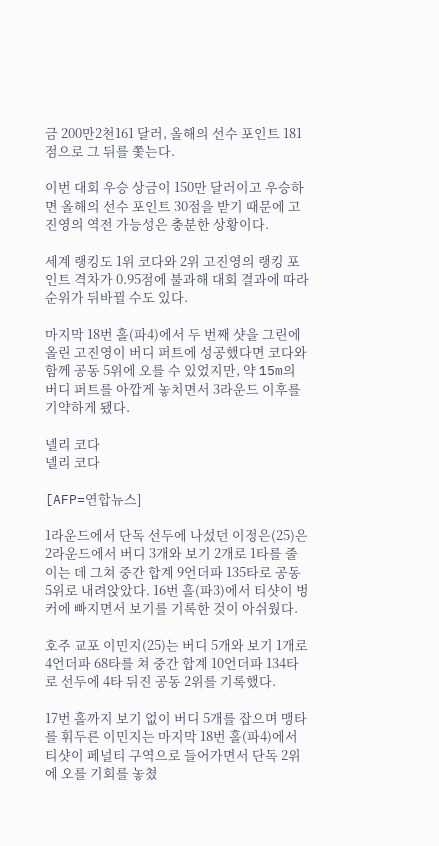금 200만2천161 달러, 올해의 선수 포인트 181점으로 그 뒤를 쫓는다.

이번 대회 우승 상금이 150만 달러이고 우승하면 올해의 선수 포인트 30점을 받기 때문에 고진영의 역전 가능성은 충분한 상황이다.

세계 랭킹도 1위 코다와 2위 고진영의 랭킹 포인트 격차가 0.95점에 불과해 대회 결과에 따라 순위가 뒤바뀔 수도 있다.

마지막 18번 홀(파4)에서 두 번째 샷을 그린에 올린 고진영이 버디 퍼트에 성공했다면 코다와 함께 공동 5위에 오를 수 있었지만, 약 15m의 버디 퍼트를 아깝게 놓치면서 3라운드 이후를 기약하게 됐다.

넬리 코다
넬리 코다

[AFP=연합뉴스]

1라운드에서 단독 선두에 나섰던 이정은(25)은 2라운드에서 버디 3개와 보기 2개로 1타를 줄이는 데 그쳐 중간 합계 9언더파 135타로 공동 5위로 내려앉았다. 16번 홀(파3)에서 티샷이 벙커에 빠지면서 보기를 기록한 것이 아쉬웠다.

호주 교포 이민지(25)는 버디 5개와 보기 1개로 4언더파 68타를 쳐 중간 합계 10언더파 134타로 선두에 4타 뒤진 공동 2위를 기록했다.

17번 홀까지 보기 없이 버디 5개를 잡으며 맹타를 휘두른 이민지는 마지막 18번 홀(파4)에서 티샷이 페널티 구역으로 들어가면서 단독 2위에 오를 기회를 놓쳤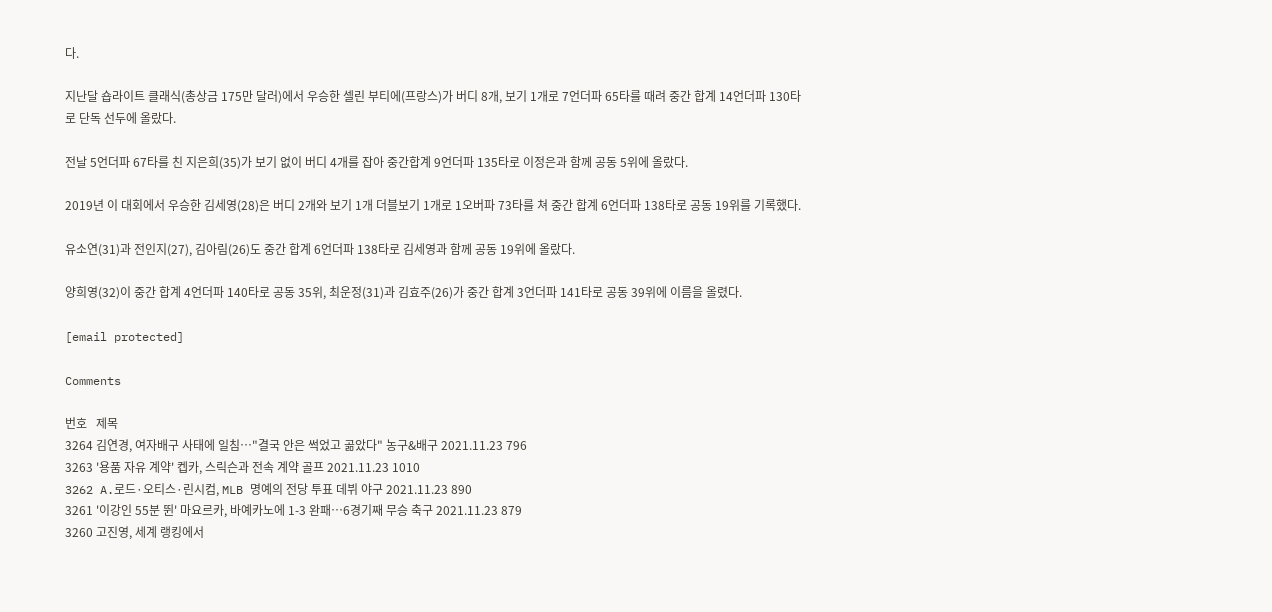다.

지난달 숍라이트 클래식(총상금 175만 달러)에서 우승한 셀린 부티에(프랑스)가 버디 8개, 보기 1개로 7언더파 65타를 때려 중간 합계 14언더파 130타로 단독 선두에 올랐다.

전날 5언더파 67타를 친 지은희(35)가 보기 없이 버디 4개를 잡아 중간합계 9언더파 135타로 이정은과 함께 공동 5위에 올랐다.

2019년 이 대회에서 우승한 김세영(28)은 버디 2개와 보기 1개 더블보기 1개로 1오버파 73타를 쳐 중간 합계 6언더파 138타로 공동 19위를 기록했다.

유소연(31)과 전인지(27), 김아림(26)도 중간 합계 6언더파 138타로 김세영과 함께 공동 19위에 올랐다.

양희영(32)이 중간 합계 4언더파 140타로 공동 35위, 최운정(31)과 김효주(26)가 중간 합계 3언더파 141타로 공동 39위에 이름을 올렸다.

[email protected]

Comments

번호   제목
3264 김연경, 여자배구 사태에 일침…"결국 안은 썩었고 곪았다" 농구&배구 2021.11.23 796
3263 '용품 자유 계약' 켑카, 스릭슨과 전속 계약 골프 2021.11.23 1010
3262 A.로드·오티스·린시컴, MLB 명예의 전당 투표 데뷔 야구 2021.11.23 890
3261 '이강인 55분 뛴' 마요르카, 바예카노에 1-3 완패…6경기째 무승 축구 2021.11.23 879
3260 고진영, 세계 랭킹에서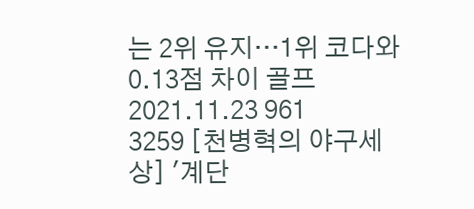는 2위 유지…1위 코다와 0.13점 차이 골프 2021.11.23 961
3259 [천병혁의 야구세상] '계단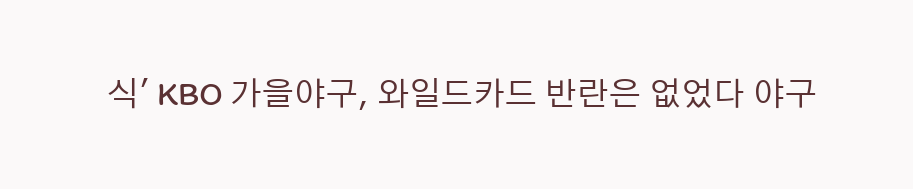식' KBO 가을야구, 와일드카드 반란은 없었다 야구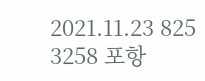2021.11.23 825
3258 포항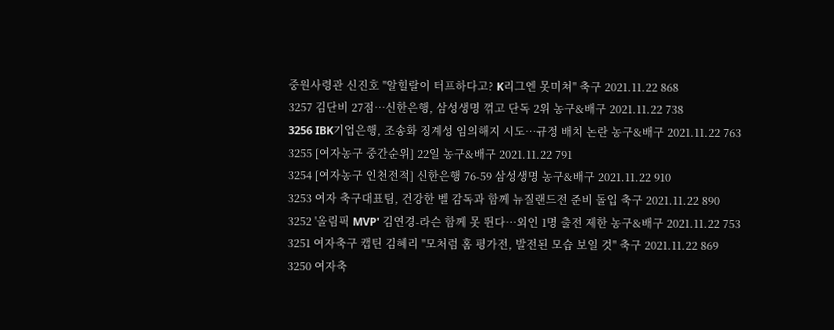중원사령관 신진호 "알힐랄이 터프하다고? K리그엔 못미쳐" 축구 2021.11.22 868
3257 김단비 27점…신한은행, 삼성생명 꺾고 단독 2위 농구&배구 2021.11.22 738
3256 IBK기업은행, 조송화 징계성 임의해지 시도…규정 배치 논란 농구&배구 2021.11.22 763
3255 [여자농구 중간순위] 22일 농구&배구 2021.11.22 791
3254 [여자농구 인천전적] 신한은행 76-59 삼성생명 농구&배구 2021.11.22 910
3253 여자 축구대표팀, 건강한 벨 감독과 함께 뉴질랜드전 준비 돌입 축구 2021.11.22 890
3252 '올림픽 MVP' 김연경-라슨 함께 못 뛴다…외인 1명 출전 제한 농구&배구 2021.11.22 753
3251 여자축구 캡틴 김혜리 "모처럼 홈 평가전, 발전된 모습 보일 것" 축구 2021.11.22 869
3250 여자축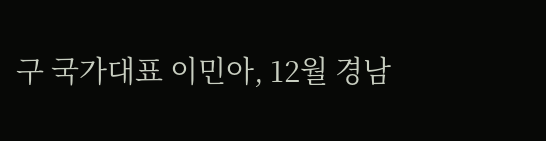구 국가대표 이민아, 12월 경남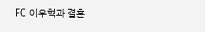FC 이우혁과 결혼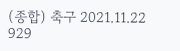(종합) 축구 2021.11.22 929